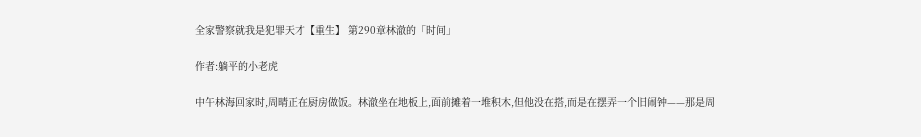全家警察就我是犯罪天才【重生】 第290章林澈的「时间」

作者:躺平的小老虎

中午林海回家时,周晴正在厨房做饭。林澈坐在地板上,面前摊着一堆积木,但他没在搭,而是在摆弄一个旧闹钟——那是周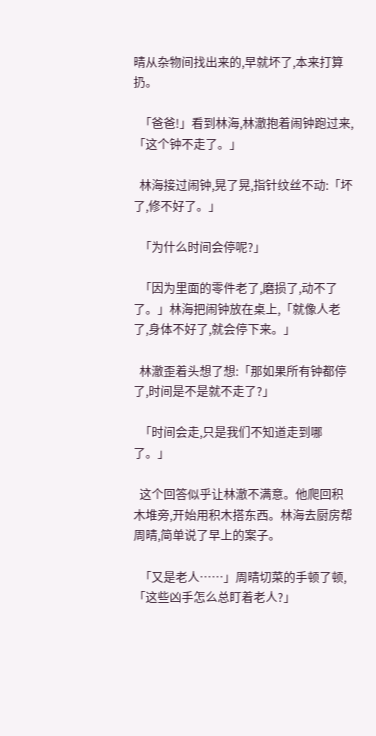晴从杂物间找出来的,早就坏了,本来打算扔。

  「爸爸!」看到林海,林澈抱着闹钟跑过来,「这个钟不走了。」

  林海接过闹钟,晃了晃,指针纹丝不动:「坏了,修不好了。」

  「为什么时间会停呢?」

  「因为里面的零件老了,磨损了,动不了了。」林海把闹钟放在桌上,「就像人老了,身体不好了,就会停下来。」

  林澈歪着头想了想:「那如果所有钟都停了,时间是不是就不走了?」

  「时间会走,只是我们不知道走到哪了。」

  这个回答似乎让林澈不满意。他爬回积木堆旁,开始用积木搭东西。林海去厨房帮周晴,简单说了早上的案子。

  「又是老人……」周晴切菜的手顿了顿,「这些凶手怎么总盯着老人?」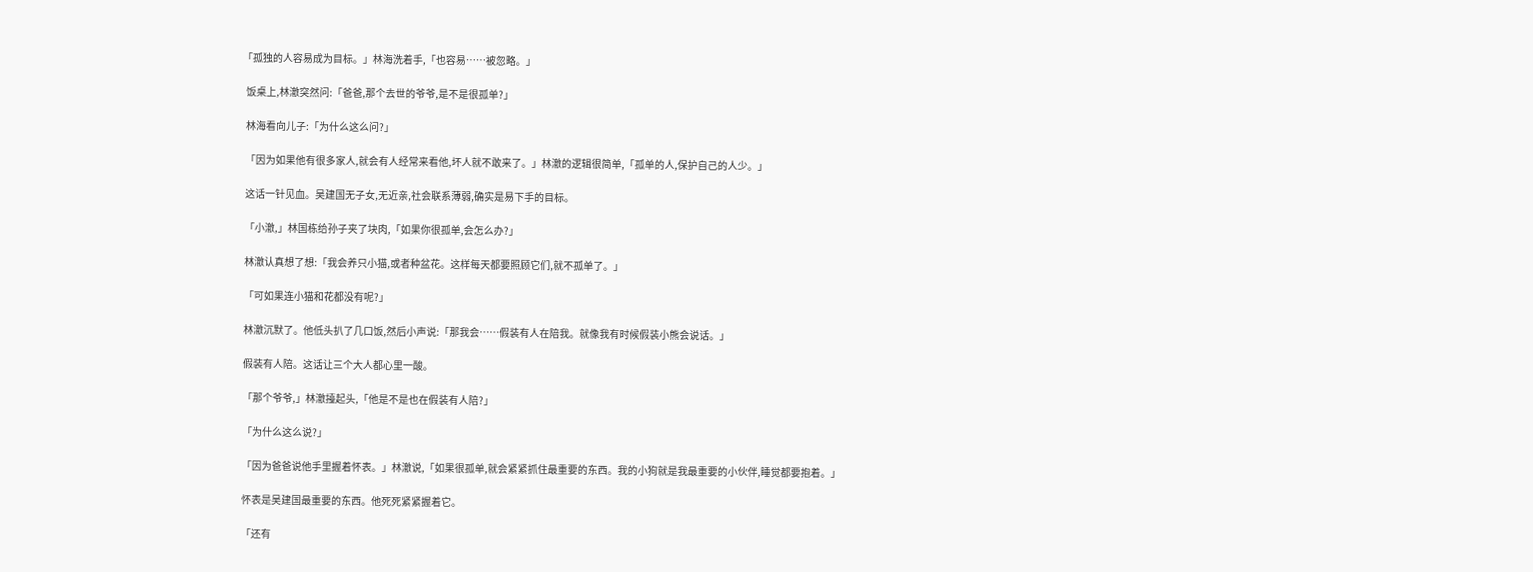「孤独的人容易成为目标。」林海洗着手,「也容易……被忽略。」

  饭桌上,林澈突然问:「爸爸,那个去世的爷爷,是不是很孤单?」

  林海看向儿子:「为什么这么问?」

  「因为如果他有很多家人,就会有人经常来看他,坏人就不敢来了。」林澈的逻辑很简单,「孤单的人,保护自己的人少。」

  这话一针见血。吴建国无子女,无近亲,社会联系薄弱,确实是易下手的目标。

  「小澈,」林国栋给孙子夹了块肉,「如果你很孤单,会怎么办?」

  林澈认真想了想:「我会养只小猫,或者种盆花。这样每天都要照顾它们,就不孤单了。」

  「可如果连小猫和花都没有呢?」

  林澈沉默了。他低头扒了几口饭,然后小声说:「那我会……假装有人在陪我。就像我有时候假装小熊会说话。」

  假装有人陪。这话让三个大人都心里一酸。

  「那个爷爷,」林澈擡起头,「他是不是也在假装有人陪?」

  「为什么这么说?」

  「因为爸爸说他手里握着怀表。」林澈说,「如果很孤单,就会紧紧抓住最重要的东西。我的小狗就是我最重要的小伙伴,睡觉都要抱着。」

  怀表是吴建国最重要的东西。他死死紧紧握着它。

  「还有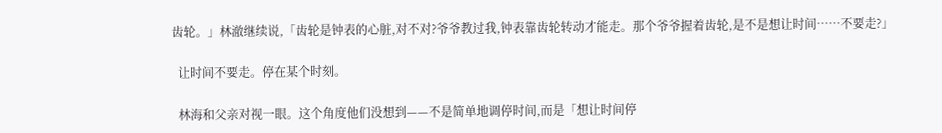齿轮。」林澈继续说,「齿轮是钟表的心脏,对不对?爷爷教过我,钟表靠齿轮转动才能走。那个爷爷握着齿轮,是不是想让时间……不要走?」

  让时间不要走。停在某个时刻。

  林海和父亲对视一眼。这个角度他们没想到——不是简单地调停时间,而是「想让时间停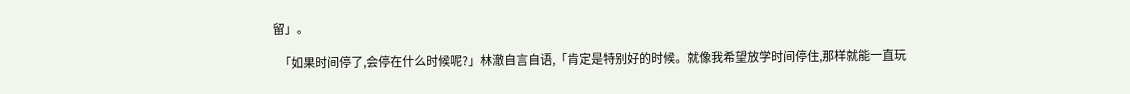留」。

  「如果时间停了,会停在什么时候呢?」林澈自言自语,「肯定是特别好的时候。就像我希望放学时间停住,那样就能一直玩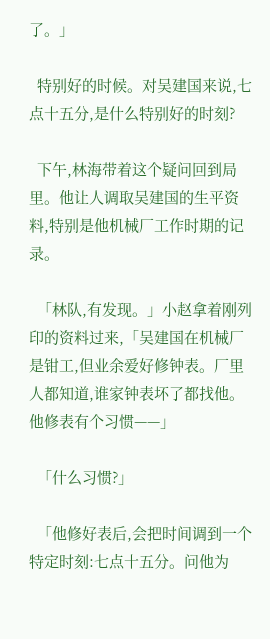了。」

  特别好的时候。对吴建国来说,七点十五分,是什么特别好的时刻?

  下午,林海带着这个疑问回到局里。他让人调取吴建国的生平资料,特别是他机械厂工作时期的记录。

  「林队,有发现。」小赵拿着刚列印的资料过来,「吴建国在机械厂是钳工,但业余爱好修钟表。厂里人都知道,谁家钟表坏了都找他。他修表有个习惯——」

  「什么习惯?」

  「他修好表后,会把时间调到一个特定时刻:七点十五分。问他为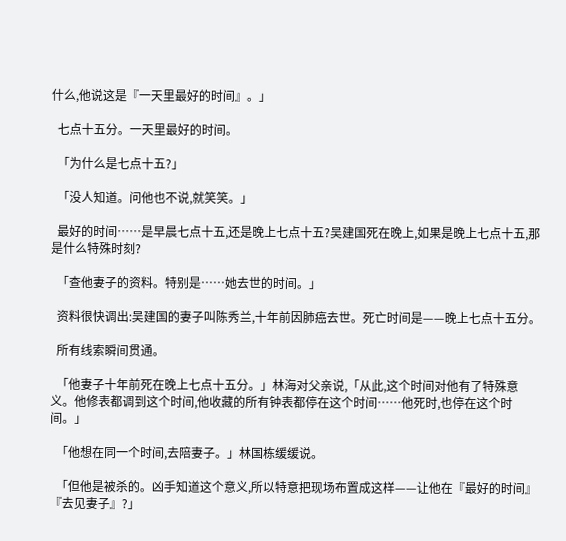什么,他说这是『一天里最好的时间』。」

  七点十五分。一天里最好的时间。

  「为什么是七点十五?」

  「没人知道。问他也不说,就笑笑。」

  最好的时间……是早晨七点十五,还是晚上七点十五?吴建国死在晚上,如果是晚上七点十五,那是什么特殊时刻?

  「查他妻子的资料。特别是……她去世的时间。」

  资料很快调出:吴建国的妻子叫陈秀兰,十年前因肺癌去世。死亡时间是——晚上七点十五分。

  所有线索瞬间贯通。

  「他妻子十年前死在晚上七点十五分。」林海对父亲说,「从此,这个时间对他有了特殊意义。他修表都调到这个时间,他收藏的所有钟表都停在这个时间……他死时,也停在这个时间。」

  「他想在同一个时间,去陪妻子。」林国栋缓缓说。

  「但他是被杀的。凶手知道这个意义,所以特意把现场布置成这样——让他在『最好的时间』『去见妻子』?」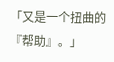「又是一个扭曲的『帮助』。」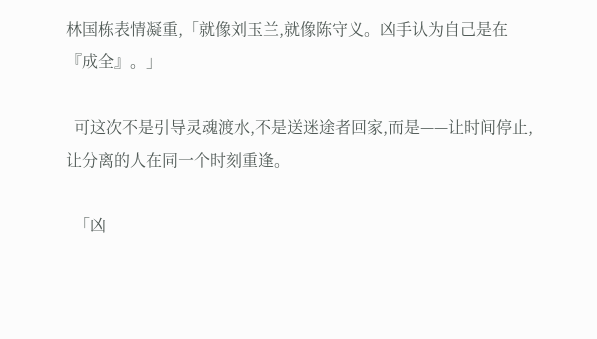林国栋表情凝重,「就像刘玉兰,就像陈守义。凶手认为自己是在『成全』。」

  可这次不是引导灵魂渡水,不是送迷途者回家,而是——让时间停止,让分离的人在同一个时刻重逢。

  「凶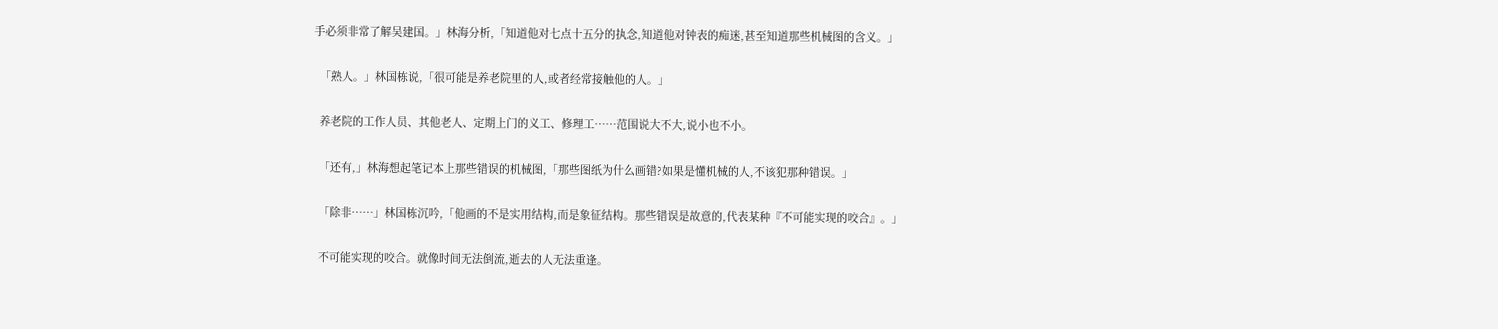手必须非常了解吴建国。」林海分析,「知道他对七点十五分的执念,知道他对钟表的痴迷,甚至知道那些机械图的含义。」

  「熟人。」林国栋说,「很可能是养老院里的人,或者经常接触他的人。」

  养老院的工作人员、其他老人、定期上门的义工、修理工……范围说大不大,说小也不小。

  「还有,」林海想起笔记本上那些错误的机械图,「那些图纸为什么画错?如果是懂机械的人,不该犯那种错误。」

  「除非……」林国栋沉吟,「他画的不是实用结构,而是象征结构。那些错误是故意的,代表某种『不可能实现的咬合』。」

  不可能实现的咬合。就像时间无法倒流,逝去的人无法重逢。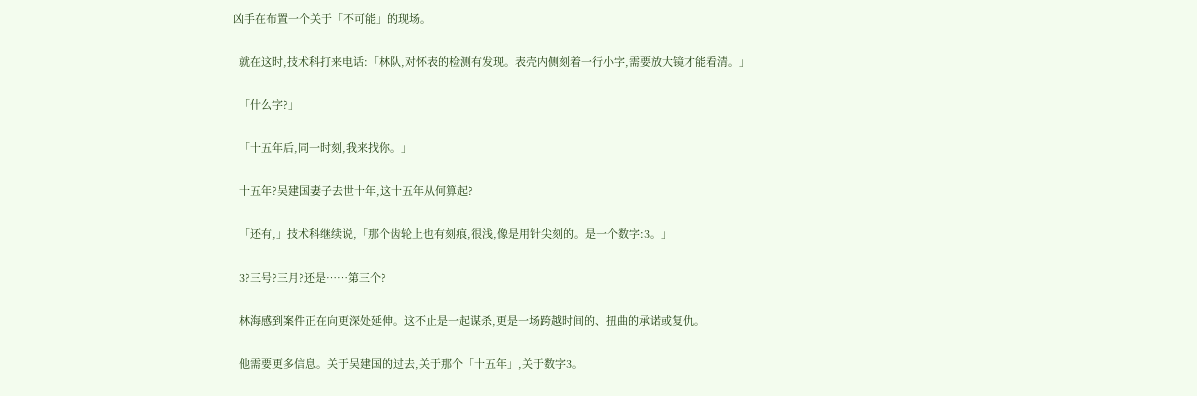凶手在布置一个关于「不可能」的现场。

  就在这时,技术科打来电话:「林队,对怀表的检测有发现。表壳内侧刻着一行小字,需要放大镜才能看清。」

  「什么字?」

  「十五年后,同一时刻,我来找你。」

  十五年?吴建国妻子去世十年,这十五年从何算起?

  「还有,」技术科继续说,「那个齿轮上也有刻痕,很浅,像是用针尖刻的。是一个数字:3。」

  3?三号?三月?还是……第三个?

  林海感到案件正在向更深处延伸。这不止是一起谋杀,更是一场跨越时间的、扭曲的承诺或复仇。

  他需要更多信息。关于吴建国的过去,关于那个「十五年」,关于数字3。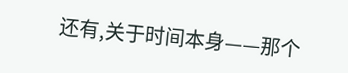还有,关于时间本身——那个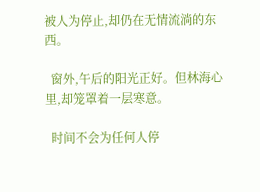被人为停止,却仍在无情流淌的东西。

  窗外,午后的阳光正好。但林海心里,却笼罩着一层寒意。

  时间不会为任何人停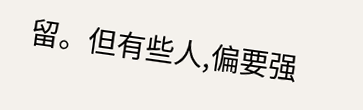留。但有些人,偏要强